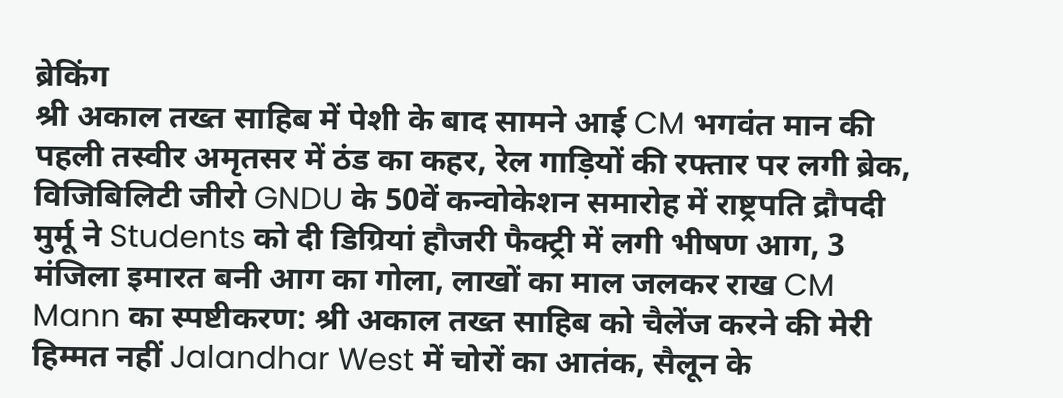ब्रेकिंग
श्री अकाल तख्त साहिब में पेशी के बाद सामने आई CM भगवंत मान की पहली तस्वीर अमृतसर में ठंड का कहर, रेल गाड़ियों की रफ्तार पर लगी ब्रेक, विजिबिलिटी जीरो GNDU के 50वें कन्वोकेशन समारोह में राष्ट्रपति द्रौपदी मुर्मू ने Students को दी डिग्रियां हौजरी फैक्ट्री में लगी भीषण आग, 3 मंजिला इमारत बनी आग का गोला, लाखों का माल जलकर राख CM Mann का स्पष्टीकरण: श्री अकाल तख्त साहिब को चैलेंज करने की मेरी हिम्मत नहीं Jalandhar West में चोरों का आतंक, सैलून के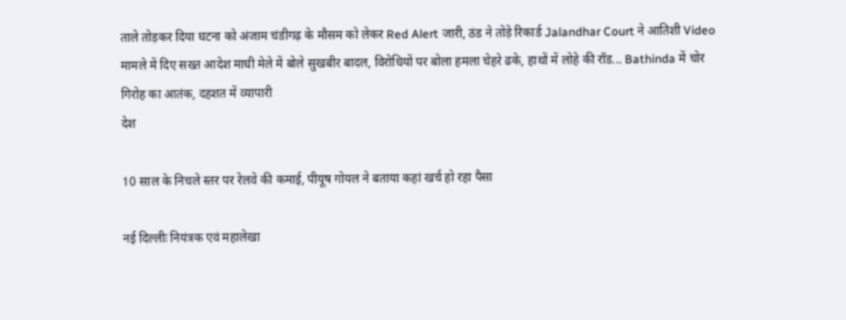ताले तोड़कर दिया घटना को अंजाम चंडीगढ़ के मौसम को लेकर Red Alert जारी, ठंड ने तोड़े रिकार्ड Jalandhar Court ने आतिशी Video मामले में दिए सख्त आदेश माघी मेले में बोले सुखबीर बादल, विरोधियों पर बोला हमला चेहरे ढके, हाथों में लोहे की रॉड... Bathinda में चोर गिरोह का आतंक, दहशत में व्यापारी
देश

10 साल के निचले स्तर पर रेलवे की कमाई, पीयूष गोयल ने बताया कहां खर्च हो रहा पैसा

नई दिल्लीः नियंत्रक एवं महालेखा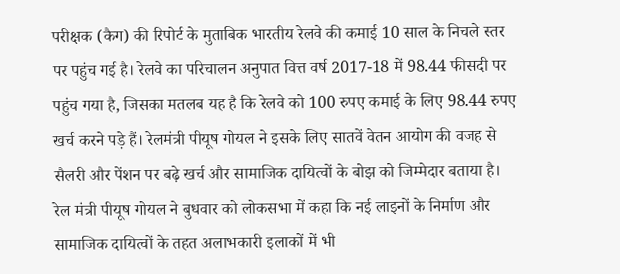परीक्षक (कैग) की रिपोर्ट के मुताबिक भारतीय रेलवे की कमाई 10 साल के निचले स्तर पर पहुंच गई है। रेलवे का परिचालन अनुपात वित्त वर्ष 2017-18 में 98.44 फीसदी पर पहुंच गया है, जिसका मतलब यह है कि रेलवे को 100 रुपए कमाई के लिए 98.44 रुपए खर्च करने पड़े हैं। रेलमंत्री पीयूष गोयल ने इसके लिए सातवें वेतन आयोग की वजह से सैलरी और पेंशन पर बढ़े खर्च और सामाजिक दायित्वों के बोझ को जिम्मेदार बताया है।
रेल मंत्री पीयूष गोयल ने बुधवार को लोकसभा में कहा कि नई लाइनों के निर्माण और सामाजिक दायित्वों के तहत अलाभकारी इलाकों में भी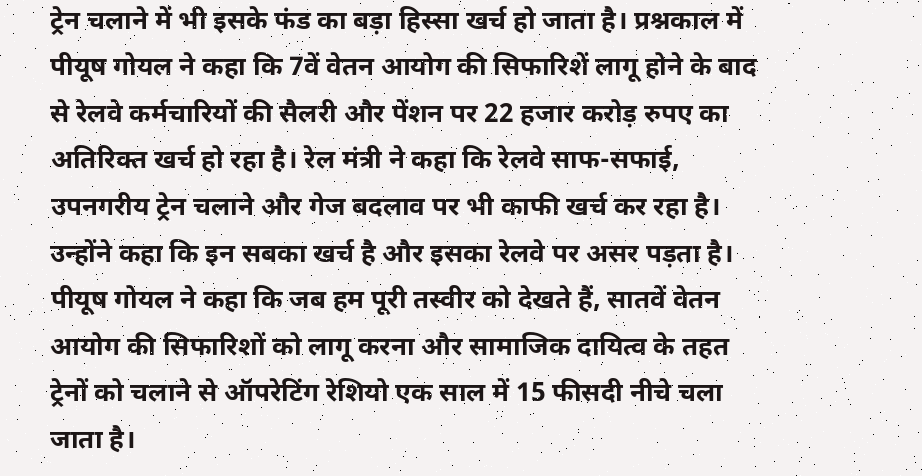ट्रेन चलाने में भी इसके फंड का बड़ा हिस्सा खर्च हो जाता है। प्रश्नकाल में पीयूष गोयल ने कहा कि 7वें वेतन आयोग की सिफारिशें लागू होने के बाद से रेलवे कर्मचारियों की सैलरी और पेंशन पर 22 हजार करोड़ रुपए का अतिरिक्त खर्च हो रहा है। रेल मंत्री ने कहा कि रेलवे साफ-सफाई, उपनगरीय ट्रेन चलाने और गेज बदलाव पर भी काफी खर्च कर रहा है।
उन्होंने कहा कि इन सबका खर्च है और इसका रेलवे पर असर पड़ता है। पीयूष गोयल ने कहा कि जब हम पूरी तस्वीर को देखते हैं, सातवें वेतन आयोग की सिफारिशों को लागू करना और सामाजिक दायित्व के तहत ट्रेनों को चलाने से ऑपरेटिंग रेशियो एक साल में 15 फीसदी नीचे चला जाता है।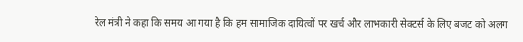रेल मंत्री ने कहा कि समय आ गया है कि हम सामाजिक दायित्वों पर खर्च और लाभकारी सेक्टर्स के लिए बजट को अलग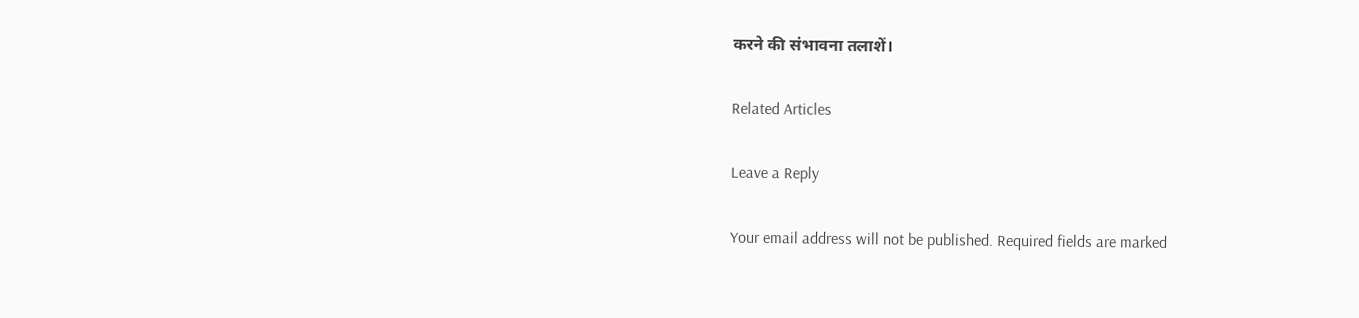करने की संभावना तलाशें।

Related Articles

Leave a Reply

Your email address will not be published. Required fields are marked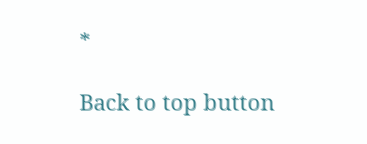*

Back to top button